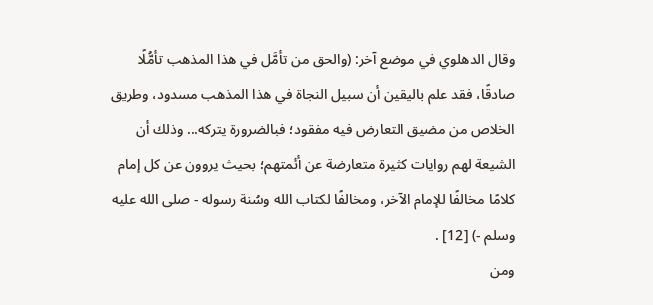وقال الدهلوي في موضع آخر: (والحق من تأمَّل في هذا المذهب تأمُّلًا صادقًا، فقد علم باليقين أن سبيل النجاة في هذا المذهب مسدود، وطريق الخلاص من مضيق التعارض فيه مفقود؛ فبالضرورة يتركه... وذلك أن الشيعة لهم روايات كثيرة متعارضة عن أئمتهم؛ بحيث يروون عن كل إمام كلامًا مخالفًا للإمام الآخر، ومخالفًا لكتاب الله وسُنة رسوله - صلى الله عليه وسلم -) [12] .
ومن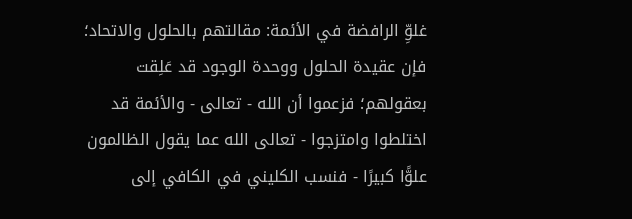غلوِّ الرافضة في الأئمة: مقالتهم بالحلول والاتحاد؛ فإن عقيدة الحلول ووحدة الوجود قد عَلِقت بعقولهم؛ فزعموا أن الله - تعالى - والأئمة قد اختلطوا وامتزجوا - تعالى الله عما يقول الظالمون علوًّا كبيرًا - فنسب الكليني في الكافي إلى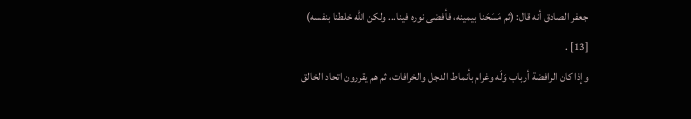جعفر الصادق أنه قال: (ثم مَسَحَنا بيمينه، فأفضى نوره فينا... ولكن الله خلطنا بنفسه) [13] .
وإذا كان الرافضة أرباب وَلَه وغرام بأنماط الدجل والخرافات، ثم هم يقررون اتحاد الخالق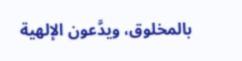بالمخلوق، ويدَّعون الإلهية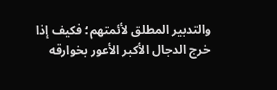والتدبير المطلق لأئمتهم؛ فكيف إذا خرج الدجال الأكبر الأعور بخوارقه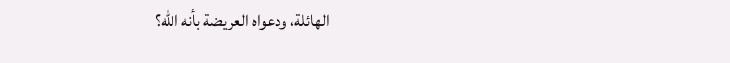الهائلة، ودعواه العريضة بأنه الله؟